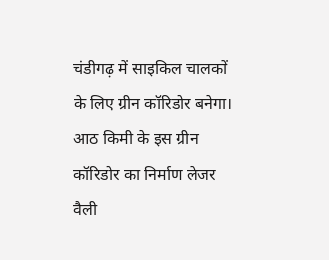चंडीगढ़ में साइकिल चालकों के लिए ग्रीन कॉरिडोर बनेगा। आठ किमी के इस ग्रीन कॉरिडोर का निर्माण लेजर वैली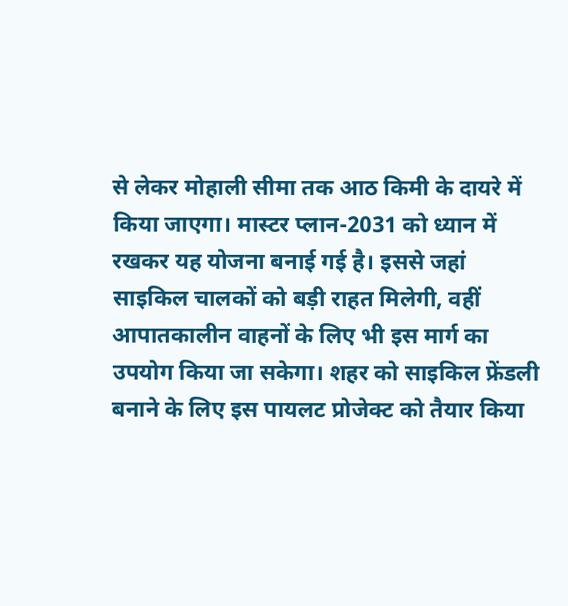से लेकर मोहाली सीमा तक आठ किमी के दायरे में किया जाएगा। मास्टर प्लान-2031 को ध्यान में रखकर यह योजना बनाई गई है। इससे जहां साइकिल चालकों को बड़ी राहत मिलेगी, वहीं आपातकालीन वाहनों के लिए भी इस मार्ग का उपयोग किया जा सकेगा। शहर को साइकिल फ्रेंडली बनाने के लिए इस पायलट प्रोजेक्ट को तैयार किया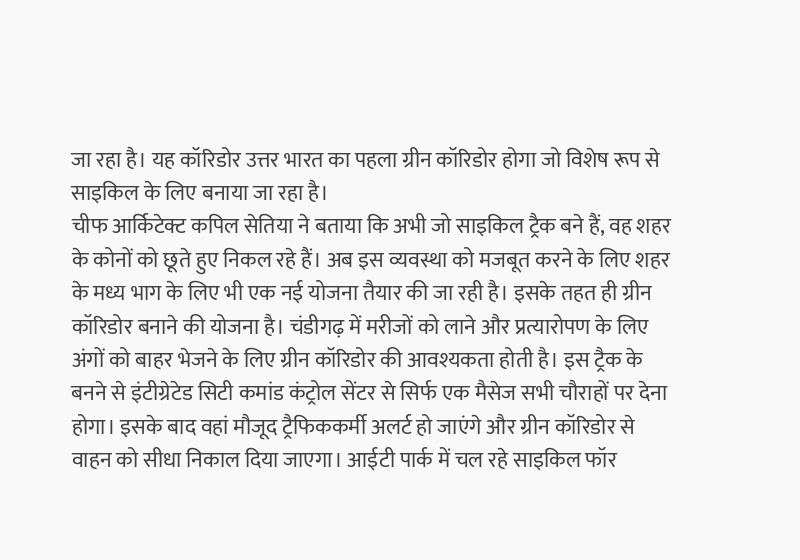जा रहा है। यह कॉरिडोर उत्तर भारत का पहला ग्रीन कॉरिडोर होगा जो विशेष रूप से साइकिल के लिए बनाया जा रहा है।
चीफ आर्किटेक्ट कपिल सेतिया ने बताया कि अभी जो साइकिल ट्रैक बने हैं, वह शहर के कोनों को छूते हुए निकल रहे हैं। अब इस व्यवस्था को मजबूत करने के लिए शहर के मध्य भाग के लिए भी एक नई योजना तैयार की जा रही है। इसके तहत ही ग्रीन कॉरिडोर बनाने की योजना है। चंडीगढ़ में मरीजों को लाने और प्रत्यारोपण के लिए अंगों को बाहर भेजने के लिए ग्रीन कॉरिडोर की आवश्यकता होती है। इस ट्रैक के बनने से इंटीग्रेटेड सिटी कमांड कंट्रोल सेंटर से सिर्फ एक मैसेज सभी चौराहों पर देना होगा। इसके बाद वहां मौजूद ट्रैफिककर्मी अलर्ट हो जाएंगे और ग्रीन कॉरिडोर से वाहन को सीधा निकाल दिया जाएगा। आईटी पार्क में चल रहे साइकिल फॉर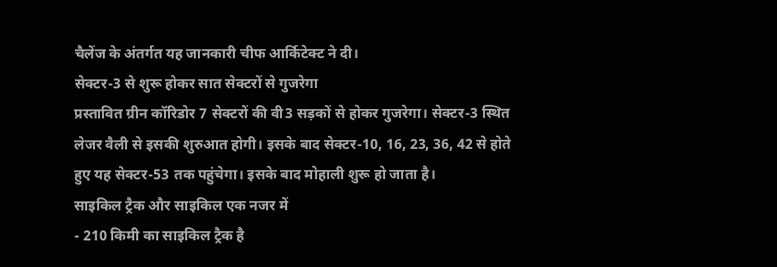चैलेंज के अंतर्गत यह जानकारी चीफ आर्किटेक्ट ने दी।
सेक्टर-3 से शुरू होकर सात सेक्टरों से गुजरेगा
प्रस्तावित ग्रीन कॉरिडोर 7 सेक्टरों की वी3 सड़कों से होकर गुजरेगा। सेक्टर-3 स्थित लेजर वैली से इसकी शुरुआत होगी। इसके बाद सेक्टर-10, 16, 23, 36, 42 से होते हुए यह सेक्टर-53 तक पहुंचेगा। इसके बाद मोहाली शुरू हो जाता है।
साइकिल ट्रैक और साइकिल एक नजर में
- 210 किमी का साइकिल ट्रैक है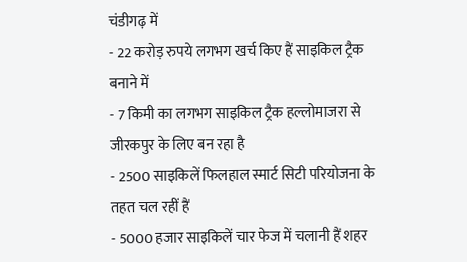चंडीगढ़ में
- 22 करोड़ रुपये लगभग खर्च किए हैं साइकिल ट्रैक बनाने में
- 7 किमी का लगभग साइकिल ट्रैक हल्लोमाजरा से जीरकपुर के लिए बन रहा है
- 2500 साइकिलें फिलहाल स्मार्ट सिटी परियोजना के तहत चल रहीं हैं
- 5000 हजार साइकिलें चार फेज में चलानी हैं शहर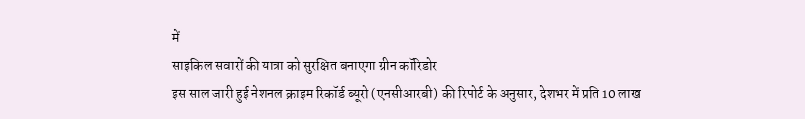में
साइकिल सवारों की यात्रा को सुरक्षित बनाएगा ग्रीन कॉरिडोर
इस साल जारी हुई नेशनल क्राइम रिकॉर्ड ब्यूरो (एनसीआरबी) की रिपोर्ट के अनुसार, देशभर में प्रति 10 लाख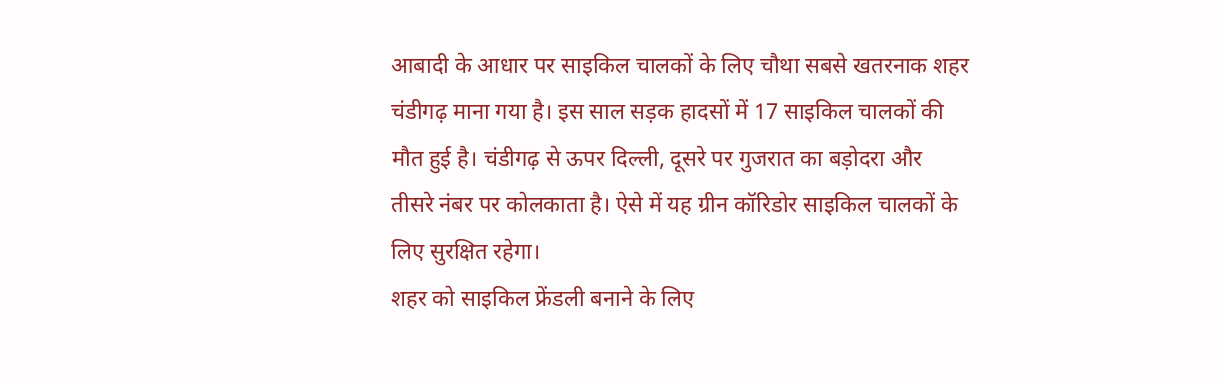आबादी के आधार पर साइकिल चालकों के लिए चौथा सबसे खतरनाक शहर चंडीगढ़ माना गया है। इस साल सड़क हादसों में 17 साइकिल चालकों की मौत हुई है। चंडीगढ़ से ऊपर दिल्ली, दूसरे पर गुजरात का बड़ोदरा और तीसरे नंबर पर कोलकाता है। ऐसे में यह ग्रीन कॉरिडोर साइकिल चालकों के लिए सुरक्षित रहेगा।
शहर को साइकिल फ्रेंडली बनाने के लिए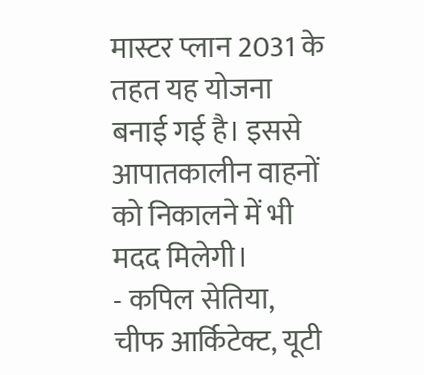मास्टर प्लान 2031 के तहत यह योजना बनाई गई है। इससे आपातकालीन वाहनों को निकालने में भी मदद मिलेगी।
- कपिल सेतिया, चीफ आर्किटेक्ट, यूटी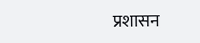प्रशासन